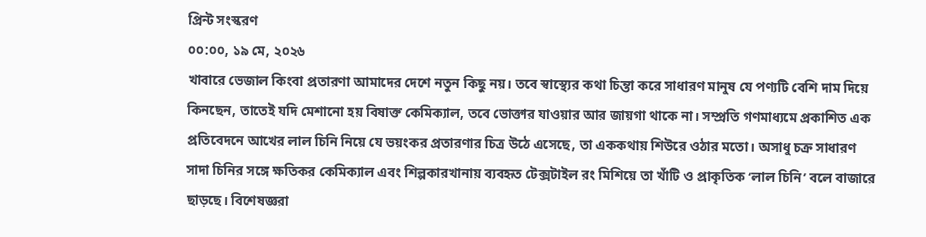প্রিন্ট সংস্করণ
০০:০০, ১৯ মে, ২০২৬
খাবারে ভেজাল কিংবা প্রতারণা আমাদের দেশে নতুন কিছু নয়। তবে স্বাস্থ্যের কথা চিন্তা করে সাধারণ মানুষ যে পণ্যটি বেশি দাম দিয়ে কিনছেন, তাতেই যদি মেশানো হয় বিষাক্ত কেমিক্যাল, তবে ভোক্তার যাওয়ার আর জায়গা থাকে না। সম্প্রতি গণমাধ্যমে প্রকাশিত এক প্রতিবেদনে আখের লাল চিনি নিয়ে যে ভয়ংকর প্রতারণার চিত্র উঠে এসেছে, তা এককথায় শিউরে ওঠার মতো। অসাধু চক্র সাধারণ সাদা চিনির সঙ্গে ক্ষতিকর কেমিক্যাল এবং শিল্পকারখানায় ব্যবহৃত টেক্সটাইল রং মিশিয়ে তা খাঁটি ও প্রাকৃতিক ‘লাল চিনি’ বলে বাজারে ছাড়ছে। বিশেষজ্ঞরা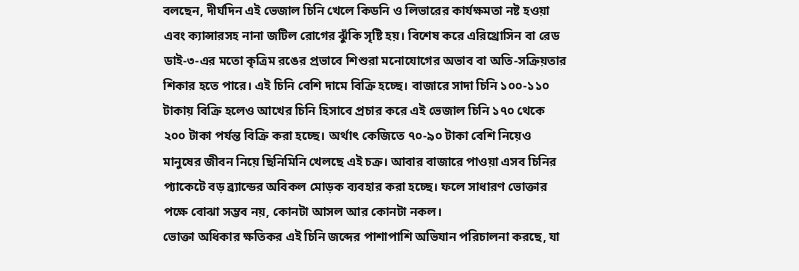বলছেন, দীর্ঘদিন এই ভেজাল চিনি খেলে কিডনি ও লিভারের কার্যক্ষমতা নষ্ট হওয়া এবং ক্যান্সারসহ নানা জটিল রোগের ঝুঁকি সৃষ্টি হয়। বিশেষ করে এরিথ্রোসিন বা রেড ডাই-৩-এর মতো কৃত্রিম রঙের প্রভাবে শিশুরা মনোযোগের অভাব বা অতি-সক্রিয়তার শিকার হতে পারে। এই চিনি বেশি দামে বিক্রি হচ্ছে। বাজারে সাদা চিনি ১০০-১১০ টাকায় বিক্রি হলেও আখের চিনি হিসাবে প্রচার করে এই ভেজাল চিনি ১৭০ থেকে ২০০ টাকা পর্যন্ত বিক্রি করা হচ্ছে। অর্থাৎ কেজিতে ৭০-৯০ টাকা বেশি নিয়েও মানুষের জীবন নিয়ে ছিনিমিনি খেলছে এই চক্র। আবার বাজারে পাওয়া এসব চিনির প্যাকেটে বড় ব্র্যান্ডের অবিকল মোড়ক ব্যবহার করা হচ্ছে। ফলে সাধারণ ভোক্তার পক্ষে বোঝা সম্ভব নয়, কোনটা আসল আর কোনটা নকল।
ভোক্তা অধিকার ক্ষতিকর এই চিনি জব্দের পাশাপাশি অভিযান পরিচালনা করছে, যা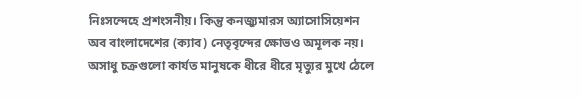নিঃসন্দেহে প্রশংসনীয়। কিন্তু কনজ্যুমারস অ্যাসোসিয়েশন অব বাংলাদেশের (ক্যাব) নেতৃবৃন্দের ক্ষোভও অমূলক নয়। অসাধু চক্রগুলো কার্যত মানুষকে ধীরে ধীরে মৃত্যুর মুখে ঠেলে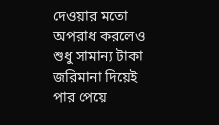দেওয়ার মতো অপরাধ করলেও শুধু সামান্য টাকা জরিমানা দিয়েই পার পেয়ে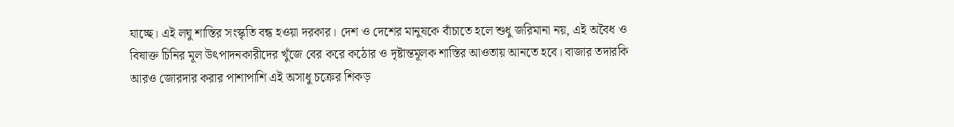যাচ্ছে। এই লঘু শাস্তির সংস্কৃতি বন্ধ হওয়া দরকার। দেশ ও দেশের মানুষকে বাঁচাতে হলে শুধু জরিমানা নয়, এই অবৈধ ও বিষাক্ত চিনির মূল উৎপাদনকারীদের খুঁজে বের করে কঠোর ও দৃষ্টান্তমূলক শাস্তির আওতায় আনতে হবে। বাজার তদারকি আরও জোরদার করার পাশাপাশি এই অসাধু চক্রের শিকড়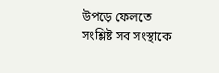উপড়ে ফেলতে সংশ্লিষ্ট সব সংস্থাকে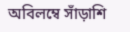অবিলম্বে সাঁড়াশি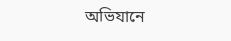অভিযানে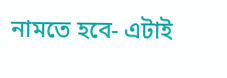নামতে হবে- এটাই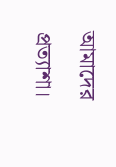আমাদের প্রত্যাশা।